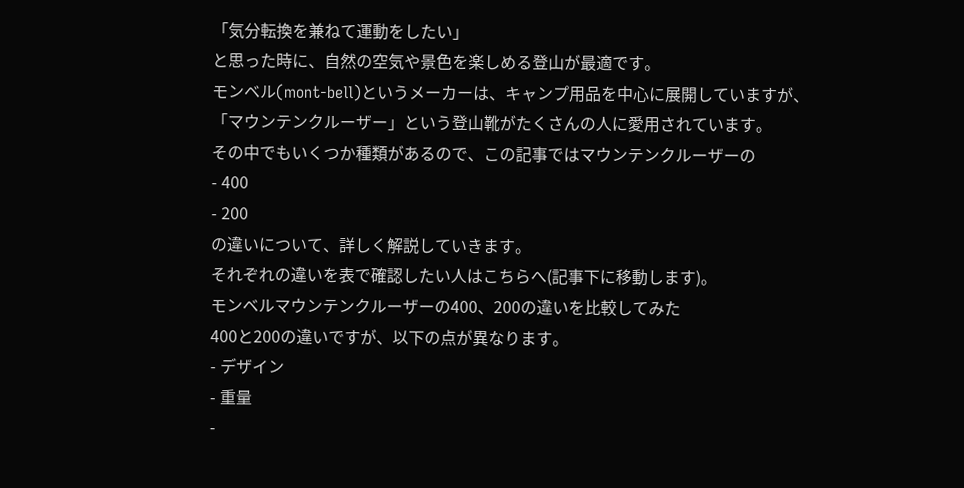「気分転換を兼ねて運動をしたい」
と思った時に、自然の空気や景色を楽しめる登山が最適です。
モンベル(mont-bell)というメーカーは、キャンプ用品を中心に展開していますが、「マウンテンクルーザー」という登山靴がたくさんの人に愛用されています。
その中でもいくつか種類があるので、この記事ではマウンテンクルーザーの
- 400
- 200
の違いについて、詳しく解説していきます。
それぞれの違いを表で確認したい人はこちらへ(記事下に移動します)。
モンベルマウンテンクルーザーの400、200の違いを比較してみた
400と200の違いですが、以下の点が異なります。
- デザイン
- 重量
-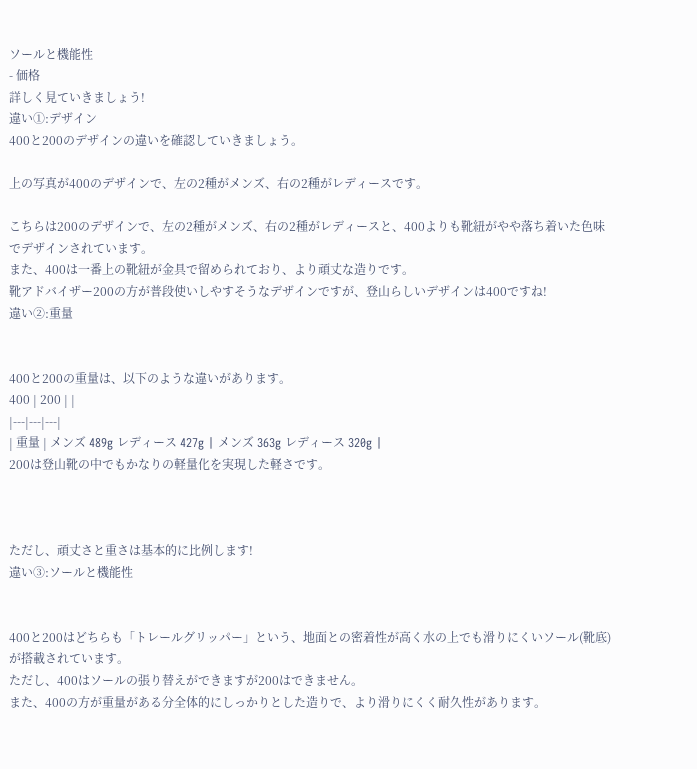ソールと機能性
- 価格
詳しく見ていきましょう!
違い①:デザイン
400と200のデザインの違いを確認していきましょう。

上の写真が400のデザインで、左の2種がメンズ、右の2種がレディースです。

こちらは200のデザインで、左の2種がメンズ、右の2種がレディースと、400よりも靴紐がやや落ち着いた色味でデザインされています。
また、400は一番上の靴紐が金具で留められており、より頑丈な造りです。
靴アドバイザー200の方が普段使いしやすそうなデザインですが、登山らしいデザインは400ですね!
違い②:重量


400と200の重量は、以下のような違いがあります。
400 | 200 | |
|---|---|---|
| 重量 | メンズ 489g レディース 427g | メンズ 363g レディース 320g |
200は登山靴の中でもかなりの軽量化を実現した軽さです。



ただし、頑丈さと重さは基本的に比例します!
違い③:ソールと機能性


400と200はどちらも「トレールグリッパー」という、地面との密着性が高く水の上でも滑りにくいソール(靴底)が搭載されています。
ただし、400はソールの張り替えができますが200はできません。
また、400の方が重量がある分全体的にしっかりとした造りで、より滑りにくく耐久性があります。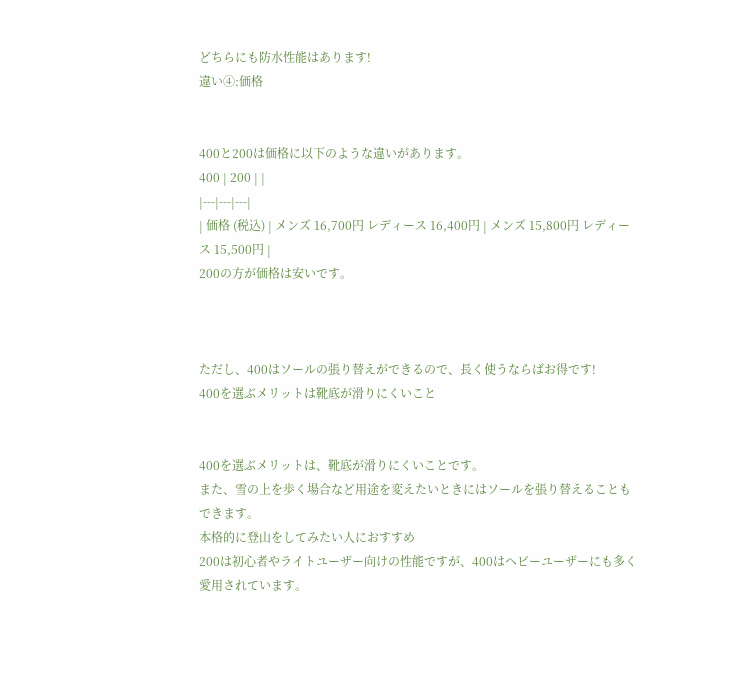どちらにも防水性能はあります!
違い④:価格


400と200は価格に以下のような違いがあります。
400 | 200 | |
|---|---|---|
| 価格 (税込) | メンズ 16,700円 レディース 16,400円 | メンズ 15,800円 レディース 15,500円 |
200の方が価格は安いです。



ただし、400はソールの張り替えができるので、長く使うならばお得です!
400を選ぶメリットは靴底が滑りにくいこと


400を選ぶメリットは、靴底が滑りにくいことです。
また、雪の上を歩く場合など用途を変えたいときにはソールを張り替えることもできます。
本格的に登山をしてみたい人におすすめ
200は初心者やライトユーザー向けの性能ですが、400はヘビーユーザーにも多く愛用されています。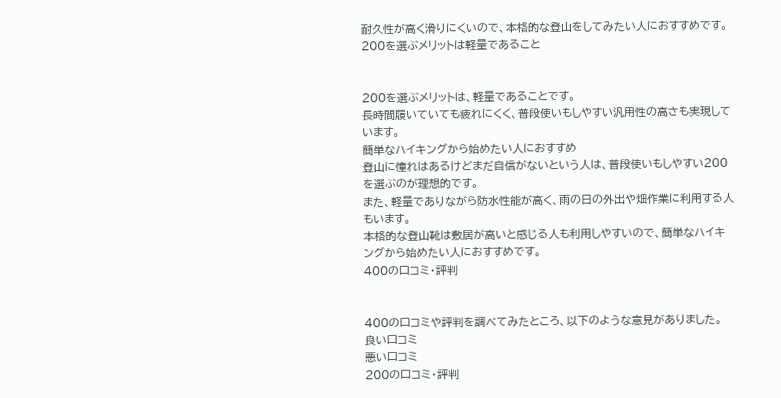耐久性が高く滑りにくいので、本格的な登山をしてみたい人におすすめです。
200を選ぶメリットは軽量であること


200を選ぶメリットは、軽量であることです。
長時間履いていても疲れにくく、普段使いもしやすい汎用性の高さも実現しています。
簡単なハイキングから始めたい人におすすめ
登山に憧れはあるけどまだ自信がないという人は、普段使いもしやすい200を選ぶのが理想的です。
また、軽量でありながら防水性能が高く、雨の日の外出や畑作業に利用する人もいます。
本格的な登山靴は敷居が高いと感じる人も利用しやすいので、簡単なハイキングから始めたい人におすすめです。
400の口コミ・評判


400の口コミや評判を調べてみたところ、以下のような意見がありました。
良い口コミ
悪い口コミ
200の口コミ・評判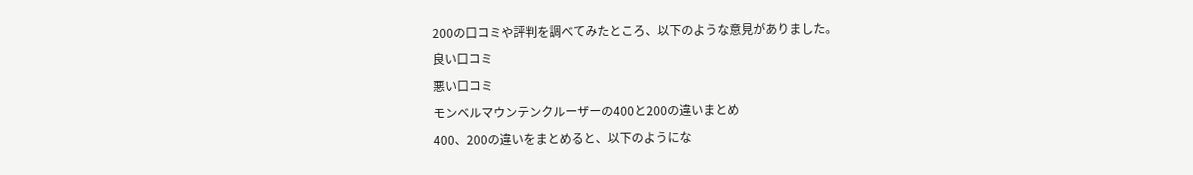200の口コミや評判を調べてみたところ、以下のような意見がありました。
良い口コミ
悪い口コミ
モンベルマウンテンクルーザーの400と200の違いまとめ
400、200の違いをまとめると、以下のようにな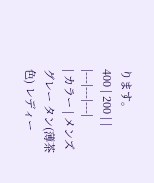ります。
400 | 200 | |
|---|---|---|
| カラー | メンズ グレー タン(薄茶色) レディー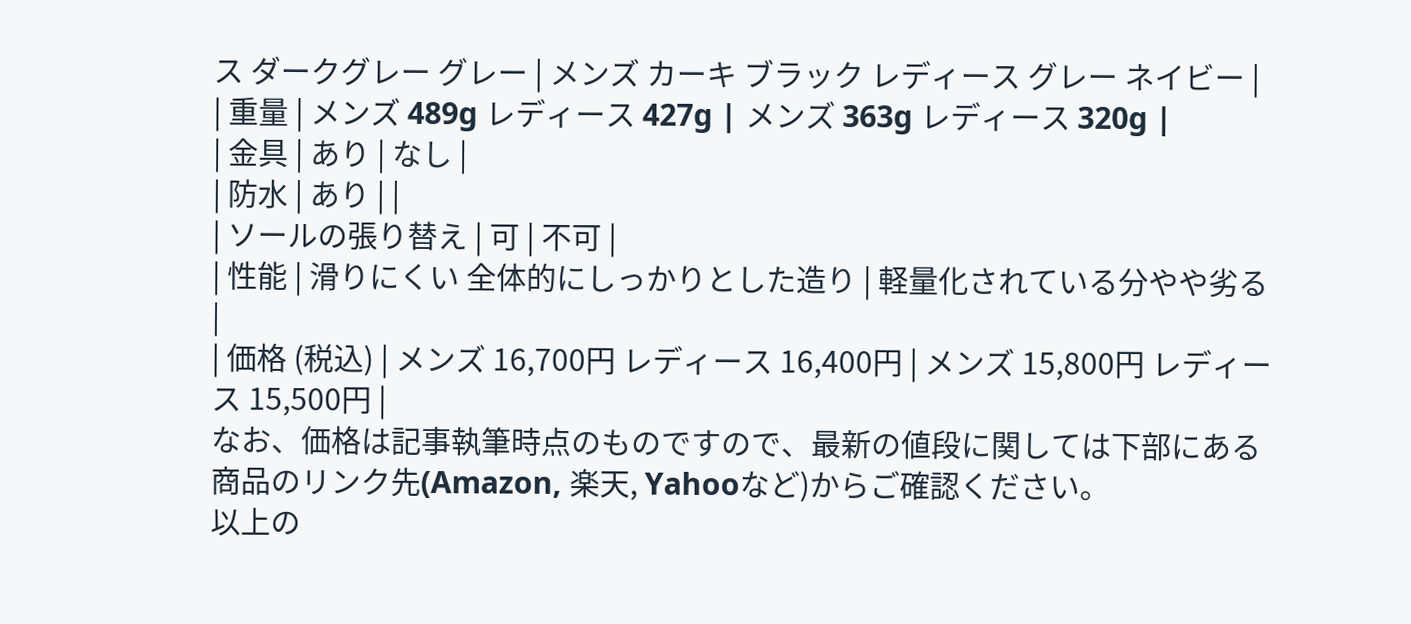ス ダークグレー グレー | メンズ カーキ ブラック レディース グレー ネイビー |
| 重量 | メンズ 489g レディース 427g | メンズ 363g レディース 320g |
| 金具 | あり | なし |
| 防水 | あり | |
| ソールの張り替え | 可 | 不可 |
| 性能 | 滑りにくい 全体的にしっかりとした造り | 軽量化されている分やや劣る |
| 価格 (税込) | メンズ 16,700円 レディース 16,400円 | メンズ 15,800円 レディース 15,500円 |
なお、価格は記事執筆時点のものですので、最新の値段に関しては下部にある商品のリンク先(Amazon, 楽天, Yahooなど)からご確認ください。
以上の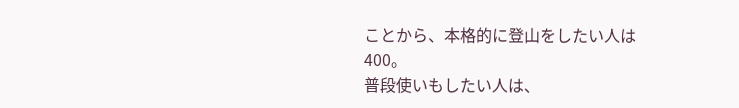ことから、本格的に登山をしたい人は400。
普段使いもしたい人は、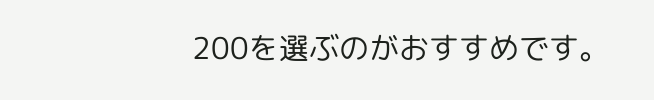200を選ぶのがおすすめです。